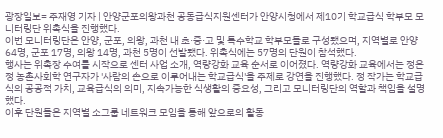광장일보= 주재영 기자 | 안양군포의왕과천 공동급식지원센터가 안양시청에서 제10기 학교급식 학부모 모니터링단 위촉식을 진행했다.
이번 모니터링단은 안양, 군포, 의왕, 과천 내 초·중·고 및 특수학교 학부모들로 구성됐으며, 지역별로 안양 64명, 군포 17명, 의왕 14명, 과천 5명이 선발됐다. 위촉식에는 57명의 단원이 참석했다.
행사는 위촉장 수여를 시작으로 센터 사업 소개, 역량강화 교육 순서로 이어졌다. 역량강화 교육에서는 정은정 농촌사회학 연구자가 '사람의 손으로 이루어내는 학교급식'을 주제로 강연을 진행했다. 정 작가는 학교급식의 공공적 가치, 교육급식의 의미, 지속가능한 식생활의 중요성, 그리고 모니터링단의 역할과 책임을 설명했다.
이후 단원들은 지역별 소그룹 네트워크 모임을 통해 앞으로의 활동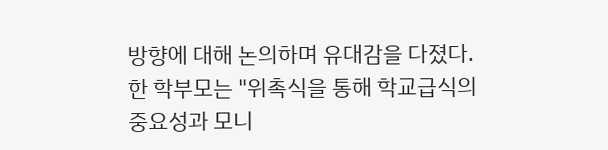방향에 대해 논의하며 유대감을 다졌다.
한 학부모는 "위촉식을 통해 학교급식의 중요성과 모니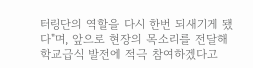터링단의 역할을 다시 한번 되새기게 됐다"며, 앞으로 현장의 목소리를 전달해 학교급식 발전에 적극 참여하겠다고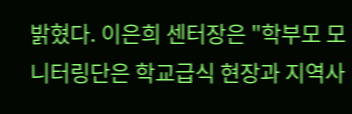밝혔다. 이은희 센터장은 "학부모 모니터링단은 학교급식 현장과 지역사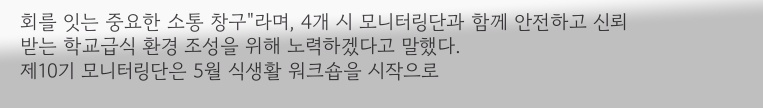회를 잇는 중요한 소통 창구"라며, 4개 시 모니터링단과 함께 안전하고 신뢰받는 학교급식 환경 조성을 위해 노력하겠다고 말했다.
제10기 모니터링단은 5월 식생활 워크숍을 시작으로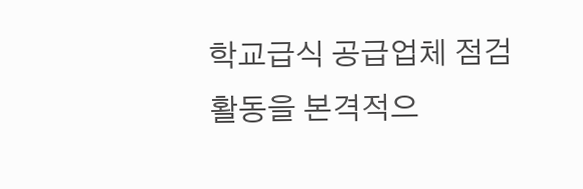학교급식 공급업체 점검 활동을 본격적으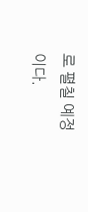로 펼칠 예정이다.